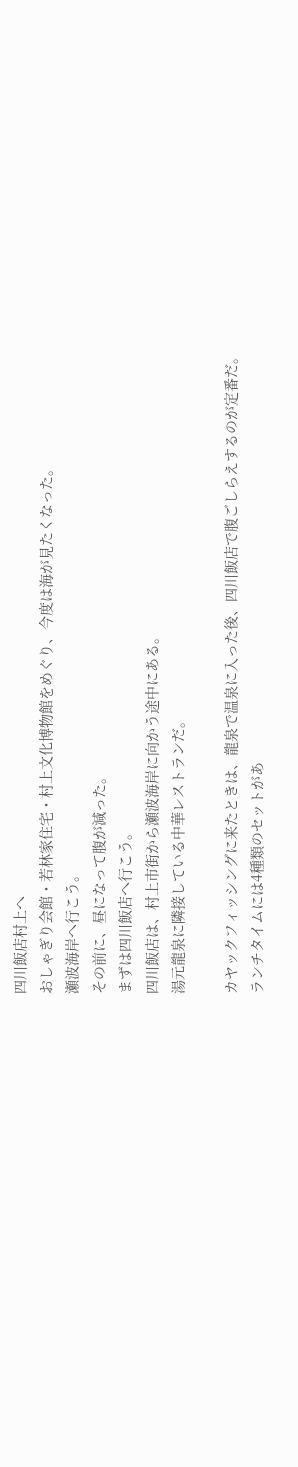四川飯店村上へ
おしゃぎり会館・若林家住宅・村上文化博物館をめぐり、今度は海が見たくなった。
瀬波海岸へ行こう。
その前に、昼になって腹が減った。
まずは四川飯店へ行こう。
四川飯店は、村上市街から瀬波海岸に向かう途中にある。
湯元龍泉に隣接している中華レストランだ。

カヤックフィッシングに来たときは、龍泉で温泉に入った後、四川飯店で腹ごしらえするのが定番だ。
ランチタイムには4種類のセットがあ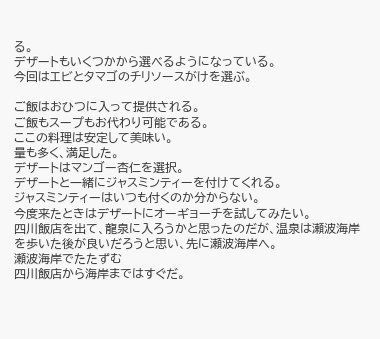る。
デザートもいくつかから選べるようになっている。
今回はエビとタマゴのチリソースがけを選ぶ。

ご飯はおひつに入って提供される。
ご飯もスープもお代わり可能である。
ここの料理は安定して美味い。
量も多く、満足した。
デザートはマンゴー杏仁を選択。
デザートと一緒にジャスミンティーを付けてくれる。
ジャスミンティーはいつも付くのか分からない。
今度来たときはデザートにオーギョーチを試してみたい。
四川飯店を出て、龍泉に入ろうかと思ったのだが、温泉は瀬波海岸を歩いた後が良いだろうと思い、先に瀬波海岸へ。
瀬波海岸でたたずむ
四川飯店から海岸まではすぐだ。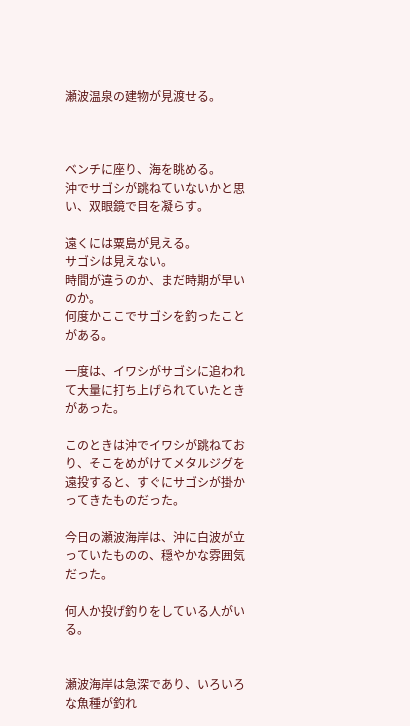瀬波温泉の建物が見渡せる。



ベンチに座り、海を眺める。
沖でサゴシが跳ねていないかと思い、双眼鏡で目を凝らす。

遠くには粟島が見える。
サゴシは見えない。
時間が違うのか、まだ時期が早いのか。
何度かここでサゴシを釣ったことがある。

一度は、イワシがサゴシに追われて大量に打ち上げられていたときがあった。

このときは沖でイワシが跳ねており、そこをめがけてメタルジグを遠投すると、すぐにサゴシが掛かってきたものだった。

今日の瀬波海岸は、沖に白波が立っていたものの、穏やかな雰囲気だった。

何人か投げ釣りをしている人がいる。


瀬波海岸は急深であり、いろいろな魚種が釣れ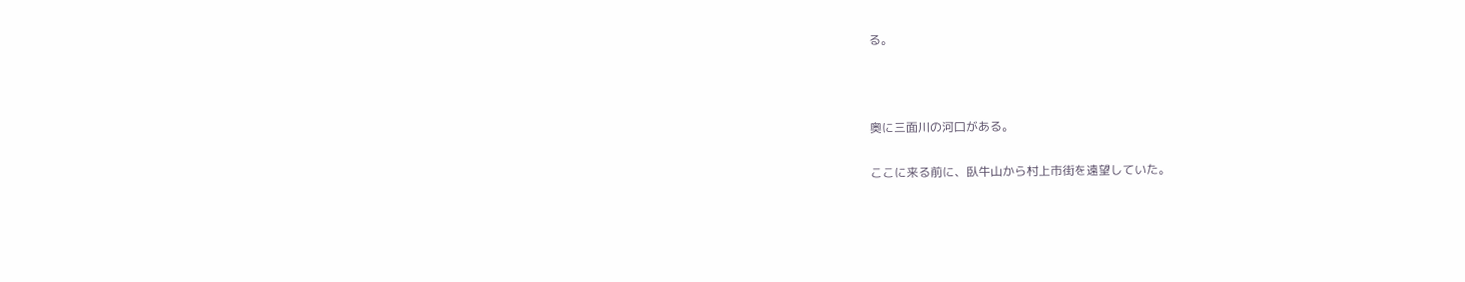る。



奥に三面川の河口がある。

ここに来る前に、臥牛山から村上市街を遠望していた。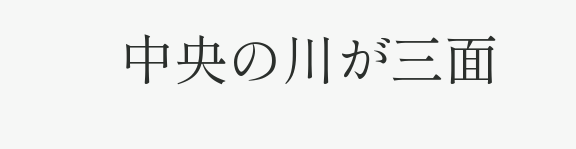中央の川が三面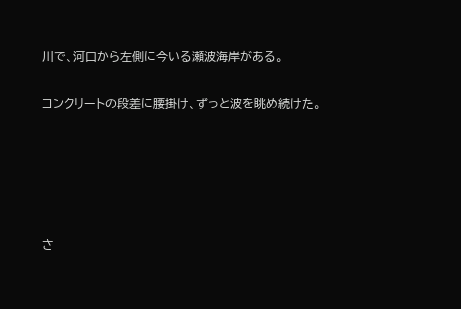川で、河口から左側に今いる瀬波海岸がある。

コンクリートの段差に腰掛け、ずっと波を眺め続けた。





さ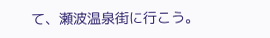て、瀬波温泉街に行こう。